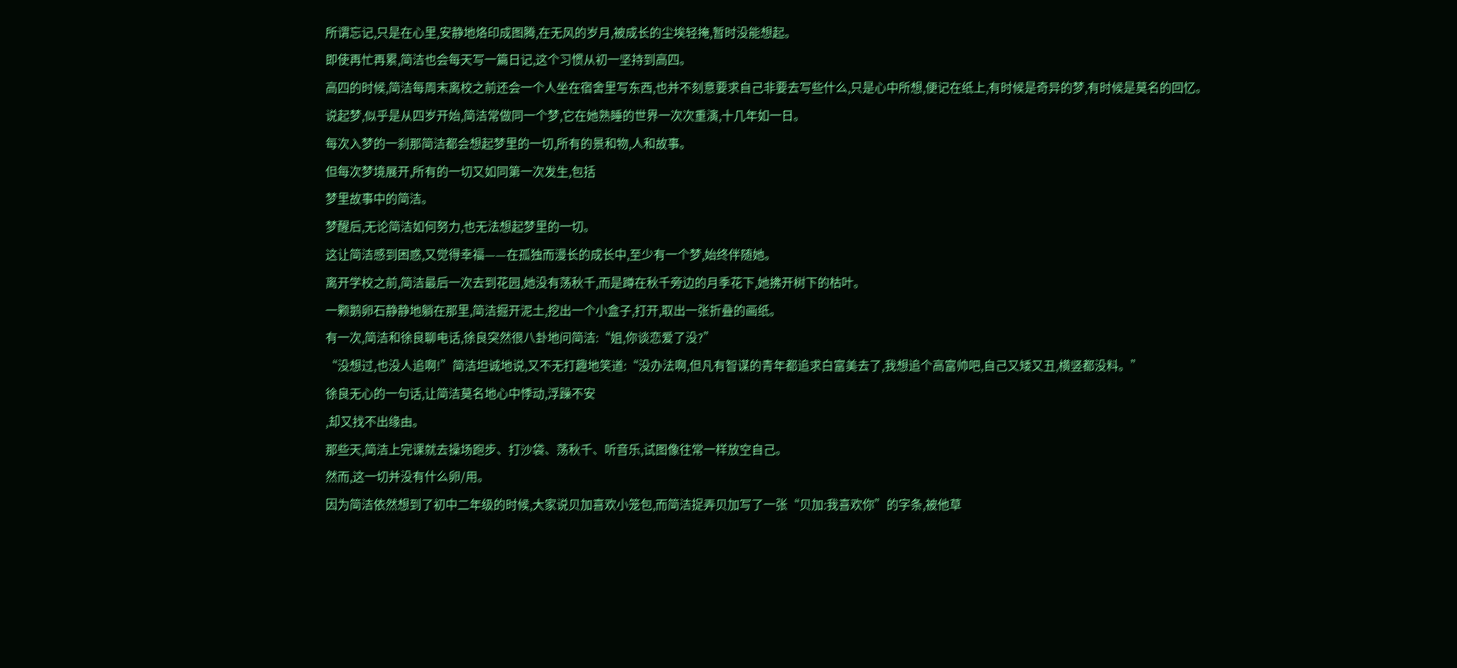所谓忘记,只是在心里,安静地烙印成图腾,在无风的岁月,被成长的尘埃轻掩,暂时没能想起。
即使再忙再累,简洁也会每天写一篇日记,这个习惯从初一坚持到高四。
高四的时候,简洁每周末离校之前还会一个人坐在宿舍里写东西,也并不刻意要求自己非要去写些什么,只是心中所想,便记在纸上,有时候是奇异的梦,有时候是莫名的回忆。
说起梦,似乎是从四岁开始,简洁常做同一个梦,它在她熟睡的世界一次次重演,十几年如一日。
每次入梦的一刹那简洁都会想起梦里的一切,所有的景和物,人和故事。
但每次梦境展开,所有的一切又如同第一次发生,包括
梦里故事中的简洁。
梦醒后,无论简洁如何努力,也无法想起梦里的一切。
这让简洁感到困惑,又觉得幸福——在孤独而漫长的成长中,至少有一个梦,始终伴随她。
离开学校之前,简洁最后一次去到花园,她没有荡秋千,而是蹲在秋千旁边的月季花下,她拂开树下的枯叶。
一颗鹅卵石静静地躺在那里,简洁掘开泥土,挖出一个小盒子,打开,取出一张折叠的画纸。
有一次,简洁和徐良聊电话,徐良突然很八卦地问简洁:“姐,你谈恋爱了没?”
“没想过,也没人追啊!”简洁坦诚地说,又不无打趣地笑道:“没办法啊,但凡有智谋的青年都追求白富美去了,我想追个高富帅吧,自己又矮又丑,横竖都没料。”
徐良无心的一句话,让简洁莫名地心中悸动,浮躁不安
,却又找不出缘由。
那些天,简洁上完课就去操场跑步、打沙袋、荡秋千、听音乐,试图像往常一样放空自己。
然而,这一切并没有什么卵/用。
因为简洁依然想到了初中二年级的时候,大家说贝加喜欢小笼包,而简洁捉弄贝加写了一张“贝加:我喜欢你”的字条,被他草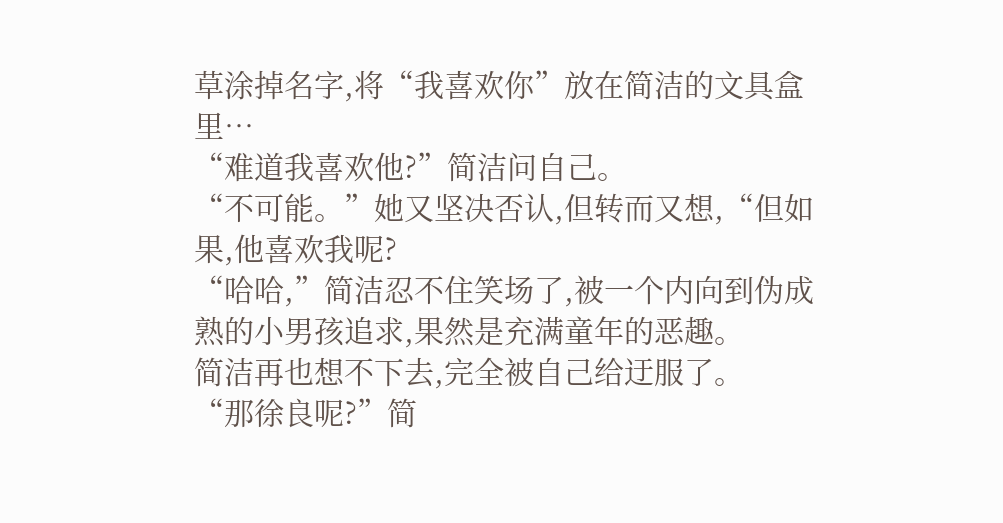草涂掉名字,将“我喜欢你”放在简洁的文具盒里…
“难道我喜欢他?”简洁问自己。
“不可能。”她又坚决否认,但转而又想,“但如果,他喜欢我呢?
“哈哈,”简洁忍不住笑场了,被一个内向到伪成熟的小男孩追求,果然是充满童年的恶趣。
简洁再也想不下去,完全被自己给迂服了。
“那徐良呢?”简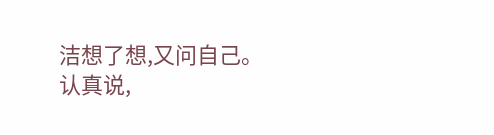洁想了想,又问自己。
认真说,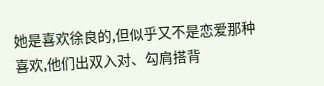她是喜欢徐良的,但似乎又不是恋爱那种喜欢,他们出双入对、勾肩搭背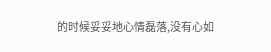的时候妥妥地心情磊落,没有心如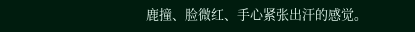鹿撞、脸微红、手心紧张出汗的感觉。